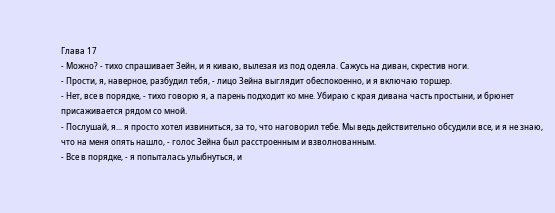Глава 17
- Можно? - тихо спрашивает Зейн, и я киваю, вылезая из под одеяла. Сажусь на диван, скрестив ноги.
- Прости, я, наверное, разбудил тебя, - лицо Зейна выглядит обеспокоенно, и я включаю торшер.
- Нет, все в порядке, - тихо говорю я, а парень подходит ко мне. Убираю с края дивана часть простыни, и брюнет присаживается рядом со мной.
- Послушай, я... я просто хотел извиниться, за то, что наговорил тебе. Мы ведь действительно обсудили все, и я не знаю, что на меня опять нашло, - голос Зейна был расстроенным и взволнованным.
- Все в порядке, - я попыталась улыбнуться, и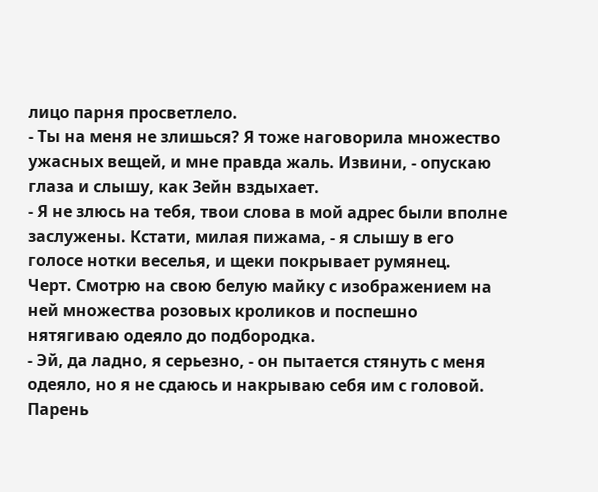лицо парня просветлело.
- Ты на меня не злишься? Я тоже наговорила множество ужасных вещей, и мне правда жаль. Извини, - опускаю глаза и слышу, как Зейн вздыхает.
- Я не злюсь на тебя, твои слова в мой адрес были вполне заслужены. Кстати, милая пижама, - я слышу в его голосе нотки веселья, и щеки покрывает румянец.
Черт. Смотрю на свою белую майку с изображением на ней множества розовых кроликов и поспешно нятягиваю одеяло до подбородка.
- Эй, да ладно, я серьезно, - он пытается стянуть с меня одеяло, но я не сдаюсь и накрываю себя им с головой.
Парень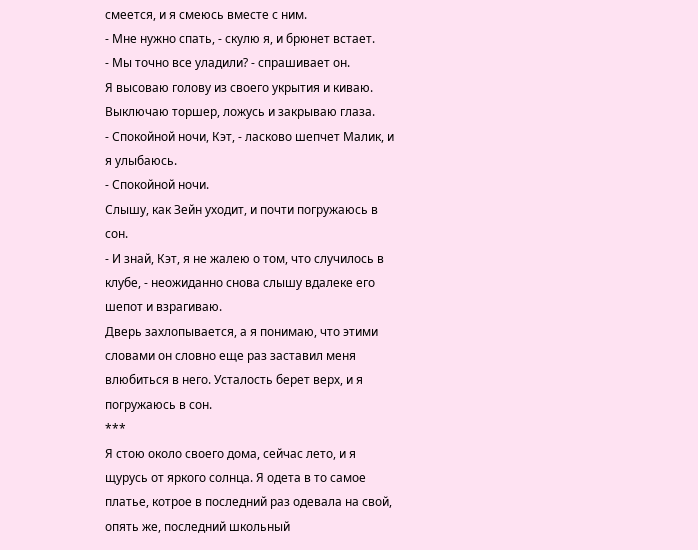смеется, и я смеюсь вместе с ним.
- Мне нужно спать, - скулю я, и брюнет встает.
- Мы точно все уладили? - спрашивает он.
Я высоваю голову из своего укрытия и киваю. Выключаю торшер, ложусь и закрываю глаза.
- Спокойной ночи, Кэт, - ласково шепчет Малик, и я улыбаюсь.
- Спокойной ночи.
Слышу, как Зейн уходит, и почти погружаюсь в сон.
- И знай, Кэт, я не жалею о том, что случилось в клубе, - неожиданно снова слышу вдалеке его шепот и взрагиваю.
Дверь захлопывается, а я понимаю, что этими словами он словно еще раз заставил меня влюбиться в него. Усталость берет верх, и я погружаюсь в сон.
***
Я стою около своего дома, сейчас лето, и я щурусь от яркого солнца. Я одета в то самое платье, котрое в последний раз одевала на свой, опять же, последний школьный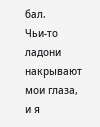бал.
Чьи-то ладони накрывают мои глаза, и я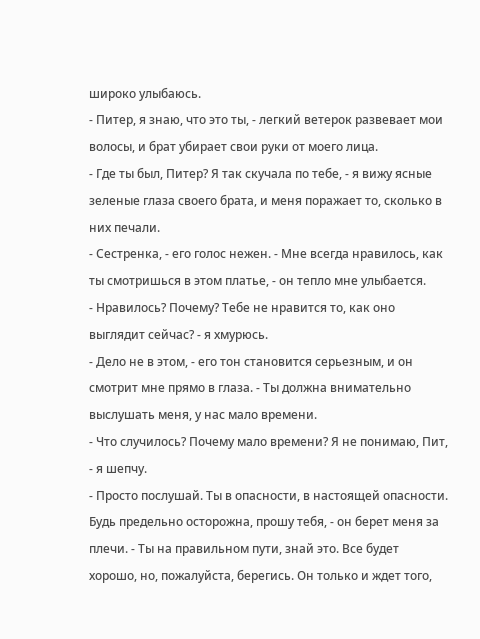широко улыбаюсь.
- Питер, я знаю, что это ты, - легкий ветерок развевает мои волосы, и брат убирает свои руки от моего лица.
- Где ты был, Питер? Я так скучала по тебе, - я вижу ясные зеленые глаза своего брата, и меня поражает то, сколько в них печали.
- Сестренка, - его голос нежен. - Мне всегда нравилось, как ты смотришься в этом платье, - он тепло мне улыбается.
- Нравилось? Почему? Тебе не нравится то, как оно выглядит сейчас? - я хмурюсь.
- Дело не в этом, - его тон становится серьезным, и он смотрит мне прямо в глаза. - Ты должна внимательно выслушать меня, у нас мало времени.
- Что случилось? Почему мало времени? Я не понимаю, Пит, - я шепчу.
- Просто послушай. Ты в опасности, в настоящей опасности. Будь предельно осторожна, прошу тебя, - он берет меня за плечи. - Ты на правильном пути, знай это. Все будет хорошо, но, пожалуйста, берегись. Он только и ждет того,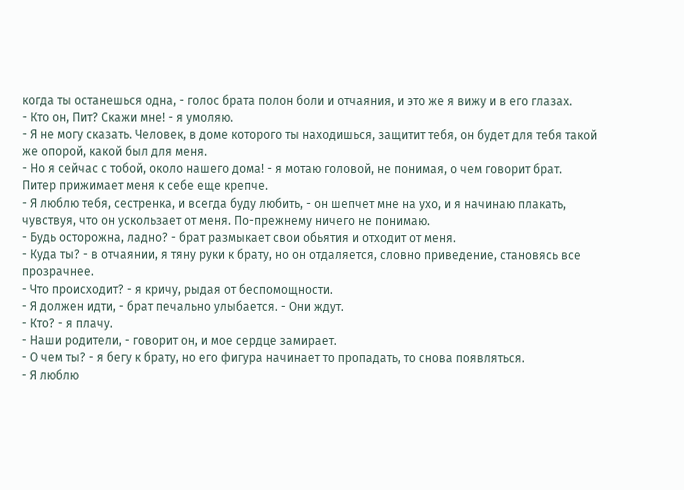когда ты останешься одна, - голос брата полон боли и отчаяния, и это же я вижу и в его глазах.
- Кто он, Пит? Скажи мне! - я умоляю.
- Я не могу сказать. Человек, в доме которого ты находишься, защитит тебя, он будет для тебя такой же опорой, какой был для меня.
- Но я сейчас с тобой, около нашего дома! - я мотаю головой, не понимая, о чем говорит брат.
Питер прижимает меня к себе еще крепче.
- Я люблю тебя, сестренка, и всегда буду любить, - он шепчет мне на ухо, и я начинаю плакать, чувствуя, что он ускользает от меня. По-прежнему ничего не понимаю.
- Будь осторожна, ладно? - брат размыкает свои обьятия и отходит от меня.
- Куда ты? - в отчаянии, я тяну руки к брату, но он отдаляется, словно приведение, становясь все прозрачнее.
- Что происходит? - я кричу, рыдая от беспомощности.
- Я должен идти, - брат печально улыбается. - Они ждут.
- Кто? - я плачу.
- Наши родители, - говорит он, и мое сердце замирает.
- О чем ты? - я бегу к брату, но его фигура начинает то пропадать, то снова появляться.
- Я люблю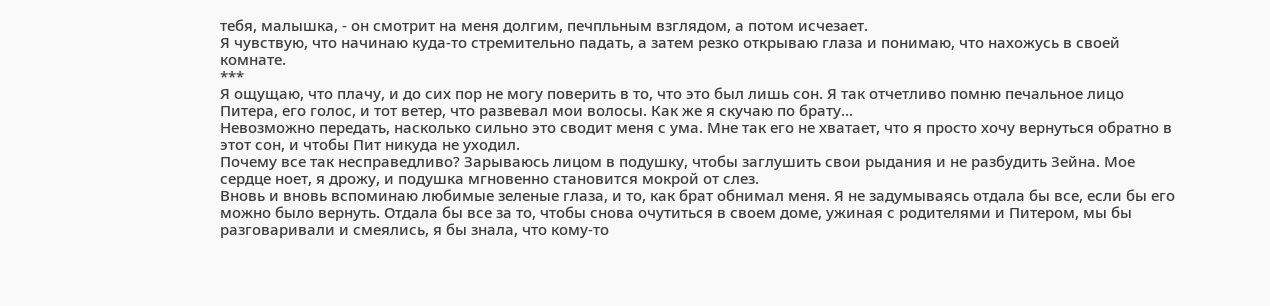тебя, малышка, - он смотрит на меня долгим, печпльным взглядом, а потом исчезает.
Я чувствую, что начинаю куда-то стремительно падать, а затем резко открываю глаза и понимаю, что нахожусь в своей комнате.
***
Я ощущаю, что плачу, и до сих пор не могу поверить в то, что это был лишь сон. Я так отчетливо помню печальное лицо Питера, его голос, и тот ветер, что развевал мои волосы. Как же я скучаю по брату...
Невозможно передать, насколько сильно это сводит меня с ума. Мне так его не хватает, что я просто хочу вернуться обратно в этот сон, и чтобы Пит никуда не уходил.
Почему все так несправедливо? Зарываюсь лицом в подушку, чтобы заглушить свои рыдания и не разбудить Зейна. Мое сердце ноет, я дрожу, и подушка мгновенно становится мокрой от слез.
Вновь и вновь вспоминаю любимые зеленые глаза, и то, как брат обнимал меня. Я не задумываясь отдала бы все, если бы его можно было вернуть. Отдала бы все за то, чтобы снова очутиться в своем доме, ужиная с родителями и Питером, мы бы разговаривали и смеялись, я бы знала, что кому-то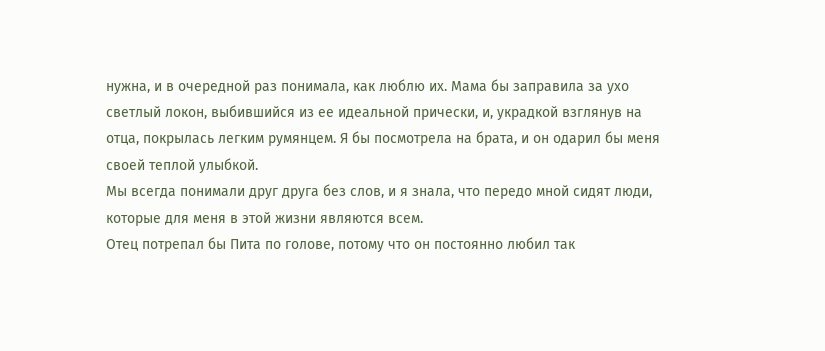нужна, и в очередной раз понимала, как люблю их. Мама бы заправила за ухо светлый локон, выбившийся из ее идеальной прически, и, украдкой взглянув на отца, покрылась легким румянцем. Я бы посмотрела на брата, и он одарил бы меня своей теплой улыбкой.
Мы всегда понимали друг друга без слов, и я знала, что передо мной сидят люди, которые для меня в этой жизни являются всем.
Отец потрепал бы Пита по голове, потому что он постоянно любил так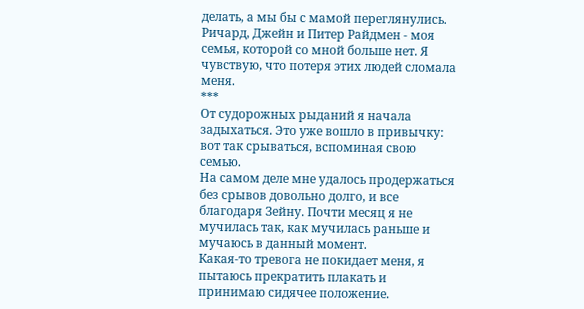делать, а мы бы с мамой переглянулись.
Ричард, Джейн и Питер Райдмен - моя семья, которой со мной больше нет. Я чувствую, что потеря этих людей сломала меня.
***
От судорожных рыданий я начала задыхаться. Это уже вошло в привычку: вот так срываться, вспоминая свою семью.
На самом деле мне удалось продержаться без срывов довольно долго, и все благодаря Зейну. Почти месяц я не мучилась так, как мучилась раньше и мучаюсь в данный момент.
Какая-то тревога не покидает меня, я пытаюсь прекратить плакать и принимаю сидячее положение.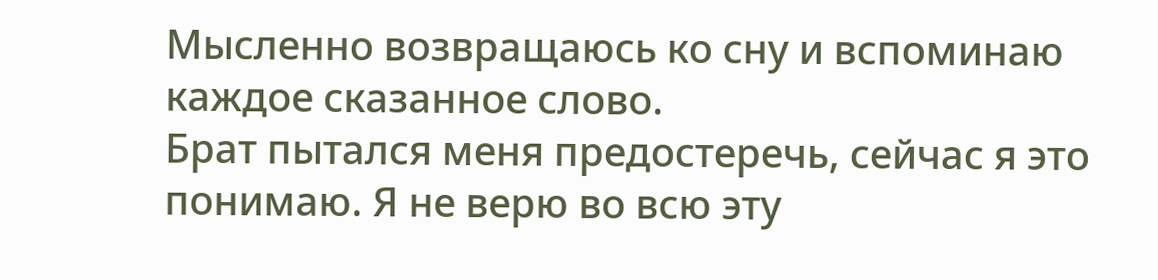Мысленно возвращаюсь ко сну и вспоминаю каждое сказанное слово.
Брат пытался меня предостеречь, сейчас я это понимаю. Я не верю во всю эту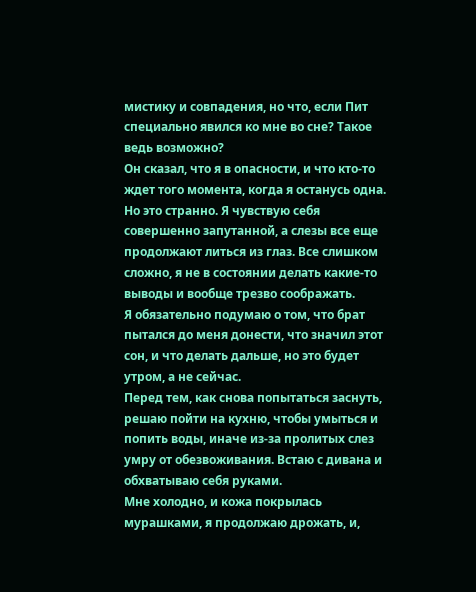мистику и совпадения, но что, если Пит специально явился ко мне во сне? Такое ведь возможно?
Он сказал, что я в опасности, и что кто-то ждет того момента, когда я останусь одна. Но это странно. Я чувствую себя совершенно запутанной, а слезы все еще продолжают литься из глаз. Все слишком сложно, я не в состоянии делать какие-то выводы и вообще трезво соображать.
Я обязательно подумаю о том, что брат пытался до меня донести, что значил этот сон, и что делать дальше, но это будет утром, а не сейчас.
Перед тем, как снова попытаться заснуть, решаю пойти на кухню, чтобы умыться и попить воды, иначе из-за пролитых слез умру от обезвоживания. Встаю с дивана и обхватываю себя руками.
Мне холодно, и кожа покрылась мурашками, я продолжаю дрожать, и,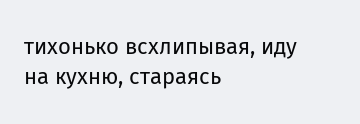тихонько всхлипывая, иду на кухню, стараясь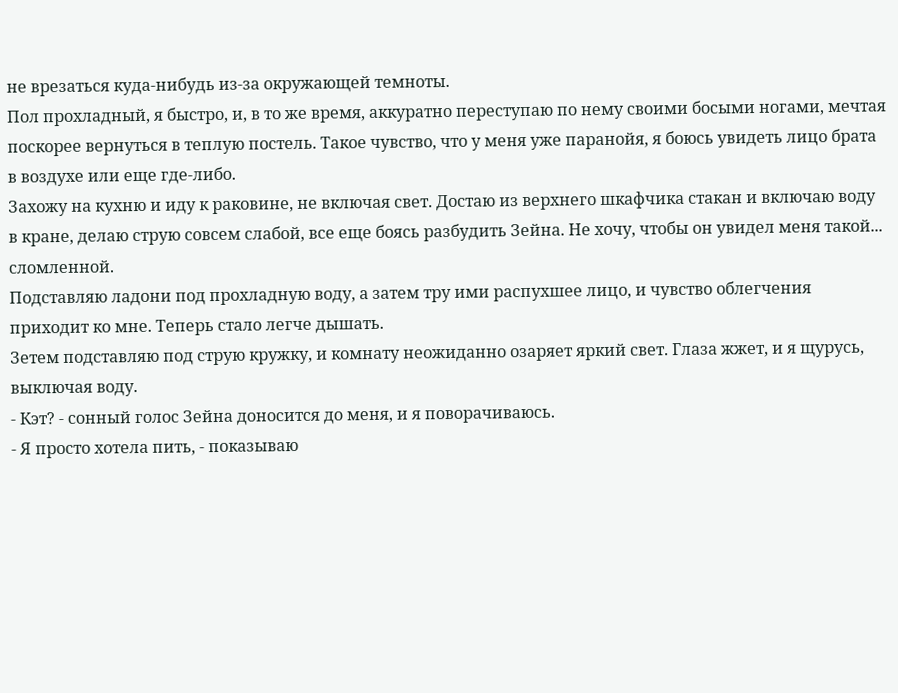не врезаться куда-нибудь из-за окружающей темноты.
Пол прохладный, я быстро, и, в то же время, аккуратно переступаю по нему своими босыми ногами, мечтая поскорее вернуться в теплую постель. Такое чувство, что у меня уже паранойя, я боюсь увидеть лицо брата в воздухе или еще где-либо.
Захожу на кухню и иду к раковине, не включая свет. Достаю из верхнего шкафчика стакан и включаю воду в кране, делаю струю совсем слабой, все еще боясь разбудить Зейна. Не хочу, чтобы он увидел меня такой... сломленной.
Подставляю ладони под прохладную воду, а затем тру ими распухшее лицо, и чувство облегчения приходит ко мне. Теперь стало легче дышать.
Зетем подставляю под струю кружку, и комнату неожиданно озаряет яркий свет. Глаза жжет, и я щурусь, выключая воду.
- Кэт? - сонный голос Зейна доносится до меня, и я поворачиваюсь.
- Я просто хотела пить, - показываю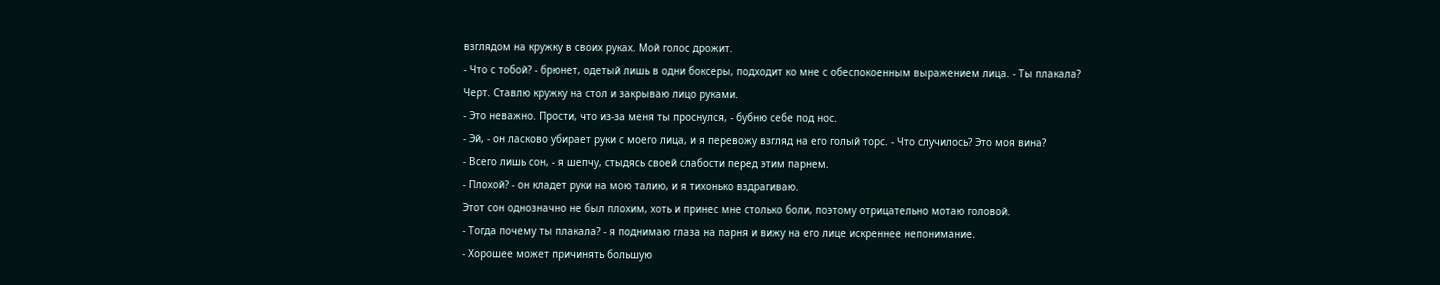взглядом на кружку в своих руках. Мой голос дрожит.
- Что с тобой? - брюнет, одетый лишь в одни боксеры, подходит ко мне с обеспокоенным выражением лица. - Ты плакала?
Черт. Ставлю кружку на стол и закрываю лицо руками.
- Это неважно. Прости, что из-за меня ты проснулся, - бубню себе под нос.
- Эй, - он ласково убирает руки с моего лица, и я перевожу взгляд на его голый торс. - Что случилось? Это моя вина?
- Всего лишь сон, - я шепчу, стыдясь своей слабости перед этим парнем.
- Плохой? - он кладет руки на мою талию, и я тихонько вздрагиваю.
Этот сон однозначно не был плохим, хоть и принес мне столько боли, поэтому отрицательно мотаю головой.
- Тогда почему ты плакала? - я поднимаю глаза на парня и вижу на его лице искреннее непонимание.
- Хорошее может причинять большую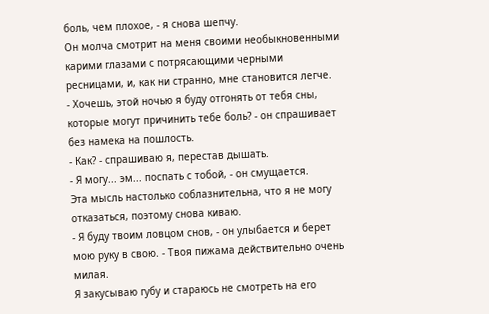боль, чем плохое, - я снова шепчу.
Он молча смотрит на меня своими необыкновенными карими глазами с потрясающими черными ресницами, и, как ни странно, мне становится легче.
- Хочешь, этой ночью я буду отгонять от тебя сны, которые могут причинить тебе боль? - он спрашивает без намека на пошлость.
- Как? - спрашиваю я, перестав дышать.
- Я могу... эм... поспать с тобой, - он смущается.
Эта мысль настолько соблазнительна, что я не могу отказаться, поэтому снова киваю.
- Я буду твоим ловцом снов, - он улыбается и берет мою руку в свою. - Твоя пижама действительно очень милая.
Я закусываю губу и стараюсь не смотреть на его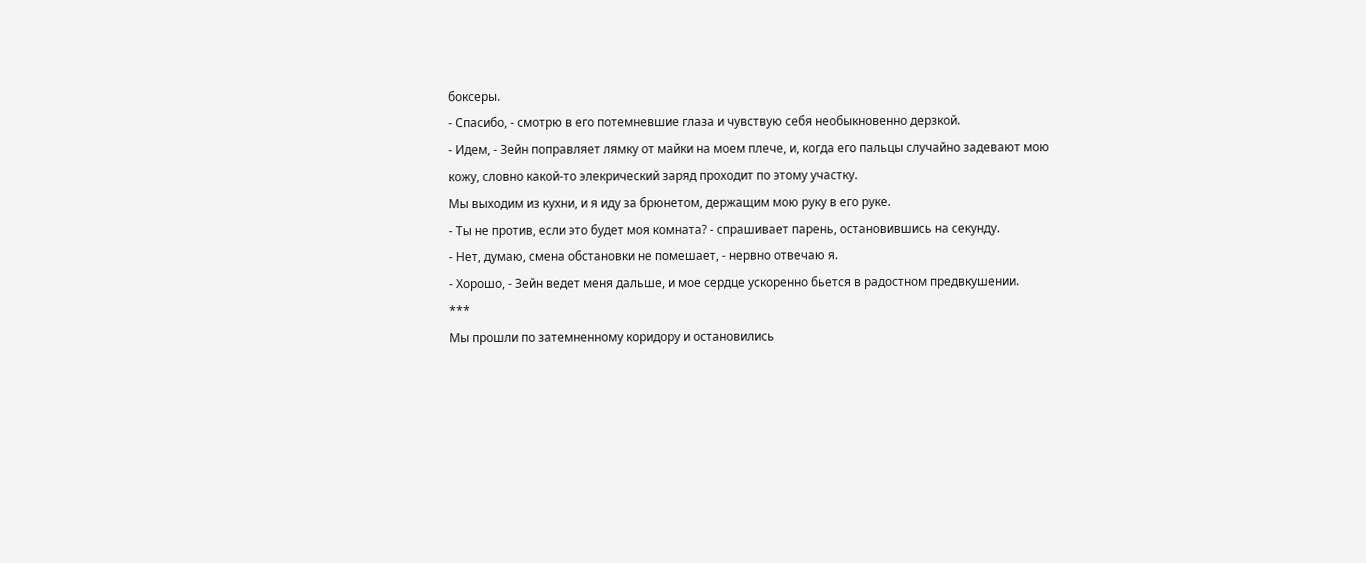боксеры.
- Спасибо, - смотрю в его потемневшие глаза и чувствую себя необыкновенно дерзкой.
- Идем, - Зейн поправляет лямку от майки на моем плече, и, когда его пальцы случайно задевают мою кожу, словно какой-то элекрический заряд проходит по этому участку.
Мы выходим из кухни, и я иду за брюнетом, держащим мою руку в его руке.
- Ты не против, если это будет моя комната? - спрашивает парень, остановившись на секунду.
- Нет, думаю, смена обстановки не помешает, - нервно отвечаю я.
- Хорошо, - Зейн ведет меня дальше, и мое сердце ускоренно бьется в радостном предвкушении.
***
Мы прошли по затемненному коридору и остановились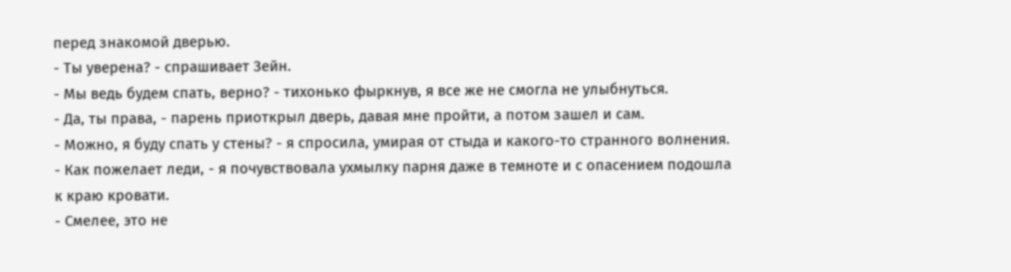перед знакомой дверью.
- Ты уверена? - спрашивает Зейн.
- Мы ведь будем спать, верно? - тихонько фыркнув, я все же не смогла не улыбнуться.
- Да, ты права, - парень приоткрыл дверь, давая мне пройти, а потом зашел и сам.
- Можно, я буду спать у стены? - я спросила, умирая от стыда и какого-то странного волнения.
- Как пожелает леди, - я почувствовала ухмылку парня даже в темноте и с опасением подошла к краю кровати.
- Смелее, это не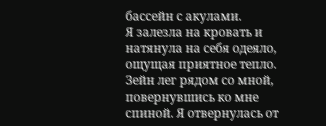бассейн с акулами.
Я залезла на кровать и натянула на себя одеяло, ощущая приятное тепло. Зейн лег рядом со мной, повернувшись ко мне спиной. Я отвернулась от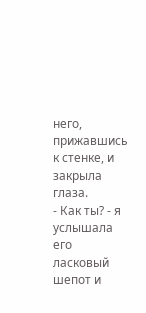него, прижавшись к стенке, и закрыла глаза.
- Как ты? - я услышала его ласковый шепот и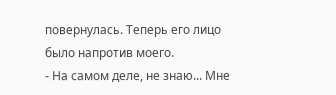повернулась. Теперь его лицо было напротив моего.
- На самом деле, не знаю... Мне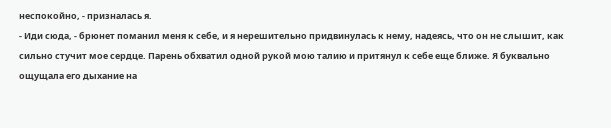неспокойно, - призналась я.
- Иди сюда, - брюнет поманил меня к себе, и я нерешительно придвинулась к нему, надеясь, что он не слышит, как сильно стучит мое сердце. Парень обхватил одной рукой мою талию и притянул к себе еще ближе. Я буквально ощущала его дыхание на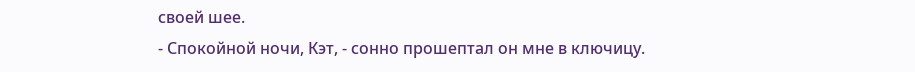своей шее.
- Спокойной ночи, Кэт, - сонно прошептал он мне в ключицу.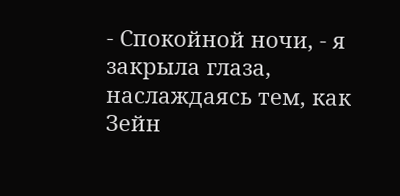- Спокойной ночи, - я закрыла глаза, наслаждаясь тем, как Зейн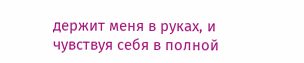держит меня в руках, и чувствуя себя в полной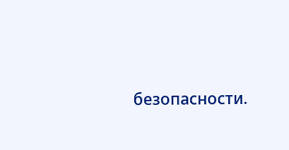безопасности.